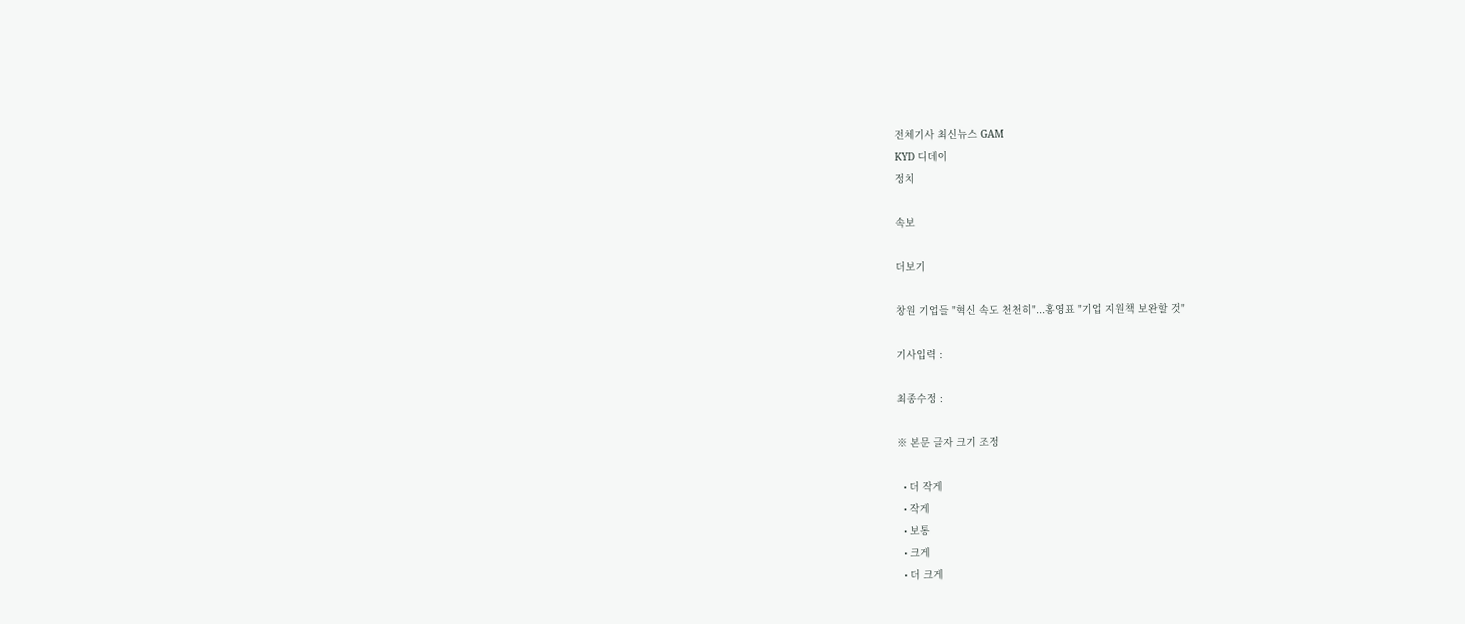전체기사 최신뉴스 GAM
KYD 디데이
정치

속보

더보기

창원 기업들 "혁신 속도 천천히"...홍영표 "기업 지원책 보완할 것"

기사입력 :

최종수정 :

※ 본문 글자 크기 조정

  • 더 작게
  • 작게
  • 보통
  • 크게
  • 더 크게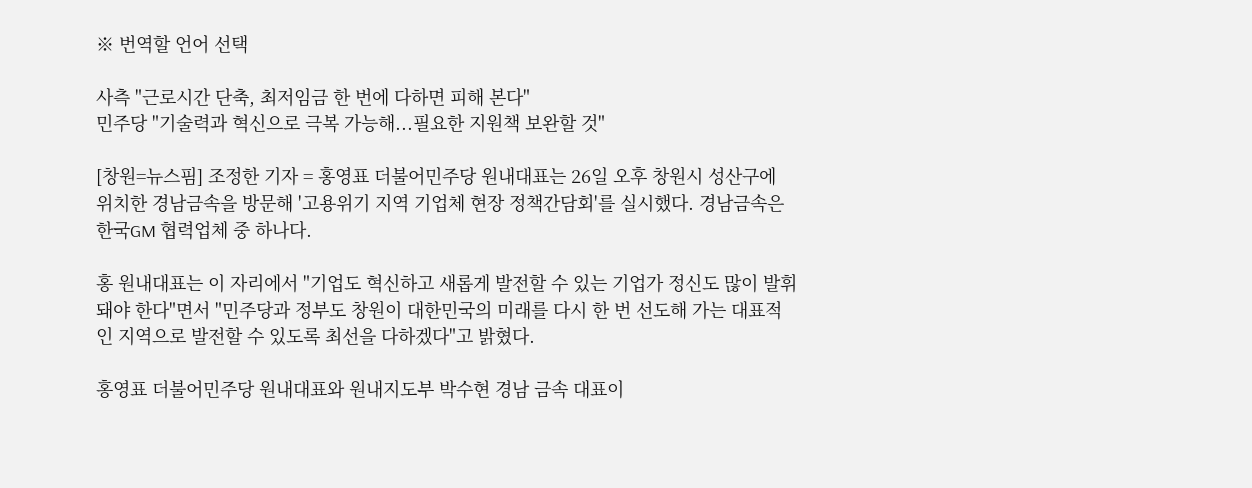※ 번역할 언어 선택

사측 "근로시간 단축, 최저임금 한 번에 다하면 피해 본다"
민주당 "기술력과 혁신으로 극복 가능해...필요한 지원책 보완할 것"

[창원=뉴스핌] 조정한 기자 = 홍영표 더불어민주당 원내대표는 26일 오후 창원시 성산구에 위치한 경남금속을 방문해 '고용위기 지역 기업체 현장 정책간담회'를 실시했다. 경남금속은 한국GM 협력업체 중 하나다.

홍 원내대표는 이 자리에서 "기업도 혁신하고 새롭게 발전할 수 있는 기업가 정신도 많이 발휘돼야 한다"면서 "민주당과 정부도 창원이 대한민국의 미래를 다시 한 번 선도해 가는 대표적인 지역으로 발전할 수 있도록 최선을 다하겠다"고 밝혔다.

홍영표 더불어민주당 원내대표와 원내지도부 박수현 경남 금속 대표이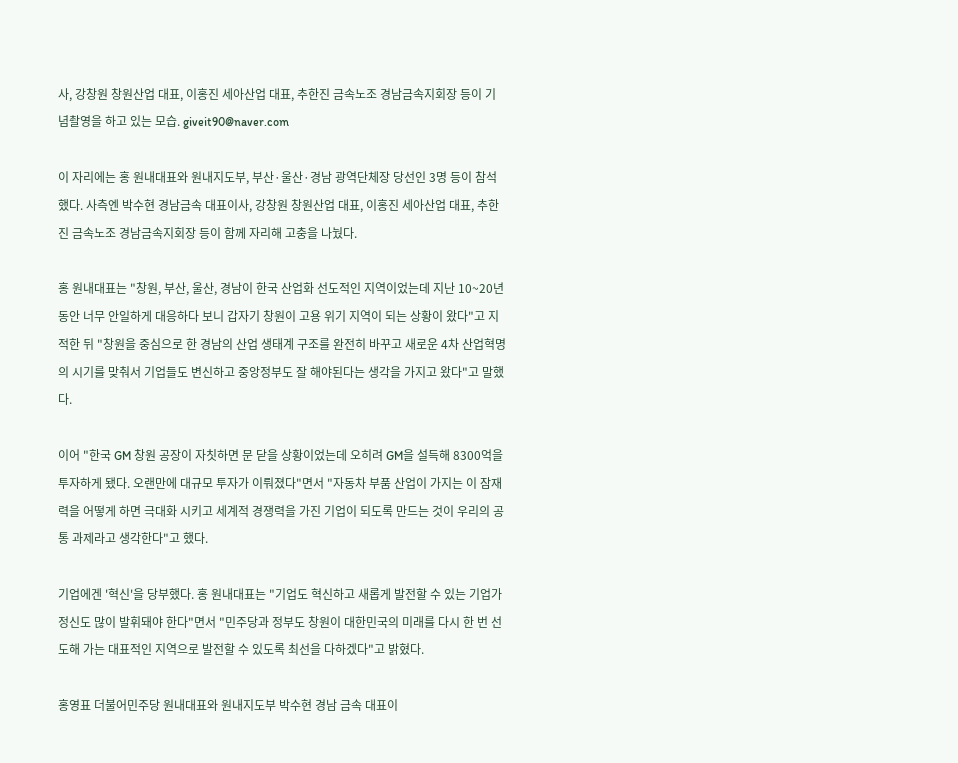사, 강창원 창원산업 대표, 이홍진 세아산업 대표, 추한진 금속노조 경남금속지회장 등이 기념촬영을 하고 있는 모습. giveit90@naver.com

이 자리에는 홍 원내대표와 원내지도부, 부산·울산·경남 광역단체장 당선인 3명 등이 참석했다. 사측엔 박수현 경남금속 대표이사, 강창원 창원산업 대표, 이홍진 세아산업 대표, 추한진 금속노조 경남금속지회장 등이 함께 자리해 고충을 나눴다.

홍 원내대표는 "창원, 부산, 울산, 경남이 한국 산업화 선도적인 지역이었는데 지난 10~20년 동안 너무 안일하게 대응하다 보니 갑자기 창원이 고용 위기 지역이 되는 상황이 왔다"고 지적한 뒤 "창원을 중심으로 한 경남의 산업 생태계 구조를 완전히 바꾸고 새로운 4차 산업혁명의 시기를 맞춰서 기업들도 변신하고 중앙정부도 잘 해야된다는 생각을 가지고 왔다"고 말했다.

이어 "한국 GM 창원 공장이 자칫하면 문 닫을 상황이었는데 오히려 GM을 설득해 8300억을 투자하게 됐다. 오랜만에 대규모 투자가 이뤄졌다"면서 "자동차 부품 산업이 가지는 이 잠재력을 어떻게 하면 극대화 시키고 세계적 경쟁력을 가진 기업이 되도록 만드는 것이 우리의 공통 과제라고 생각한다"고 했다.

기업에겐 '혁신'을 당부했다. 홍 원내대표는 "기업도 혁신하고 새롭게 발전할 수 있는 기업가 정신도 많이 발휘돼야 한다"면서 "민주당과 정부도 창원이 대한민국의 미래를 다시 한 번 선도해 가는 대표적인 지역으로 발전할 수 있도록 최선을 다하겠다"고 밝혔다.

홍영표 더불어민주당 원내대표와 원내지도부 박수현 경남 금속 대표이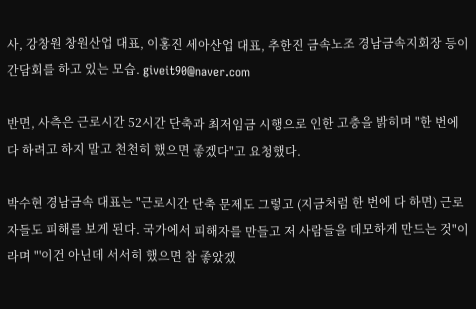사, 강창원 창원산업 대표, 이홍진 세아산업 대표, 추한진 금속노조 경남금속지회장 등이 간담회를 하고 있는 모습. giveit90@naver.com

반면, 사측은 근로시간 52시간 단축과 최저임금 시행으로 인한 고충을 밝히며 "한 번에 다 하려고 하지 말고 천천히 했으면 좋겠다"고 요청했다.

박수현 경남금속 대표는 "근로시간 단축 문제도 그렇고 (지금처럼 한 번에 다 하면) 근로자들도 피해를 보게 된다. 국가에서 피해자를 만들고 저 사람들을 데모하게 만드는 것"이라며 "'이건 아닌데 서서히 했으면 참 좋았겠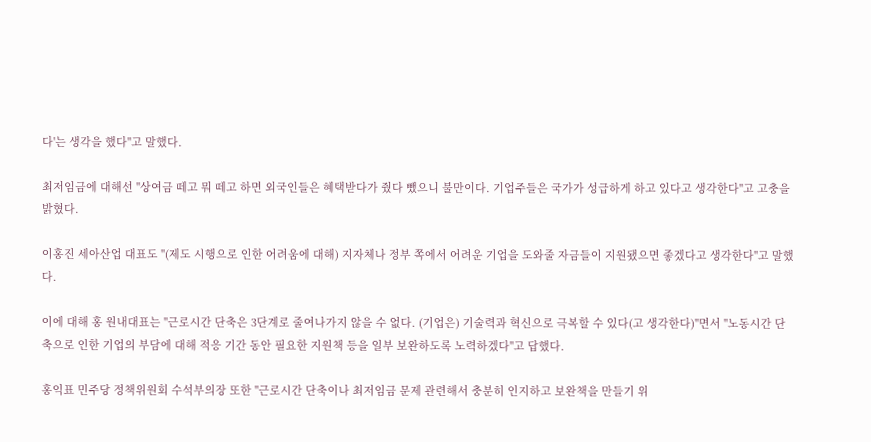다'는 생각을 했다"고 말했다.

최저임금에 대해선 "상여금 떼고 뭐 떼고 하면 외국인들은 혜택받다가 줬다 뺐으니 불만이다. 기업주들은 국가가 성급하게 하고 있다고 생각한다"고 고충을 밝혔다.

이홍진 세아산업 대표도 "(제도 시행으로 인한 어려움에 대해) 지자체나 정부 쪽에서 어려운 기업을 도와줄 자금들이 지원됐으면 좋겠다고 생각한다"고 말했다.

이에 대해 홍 원내대표는 "근로시간 단축은 3단계로 줄여나가지 않을 수 없다. (기업은) 기술력과 혁신으로 극복할 수 있다(고 생각한다)"면서 "노동시간 단축으로 인한 기업의 부담에 대해 적응 기간 동안 필요한 지원책 등을 일부 보완하도록 노력하겠다"고 답했다.

홍익표 민주당 정책위원회 수석부의장 또한 "근로시간 단축이나 최저임금 문제 관련해서 충분히 인지하고 보완책을 만들기 위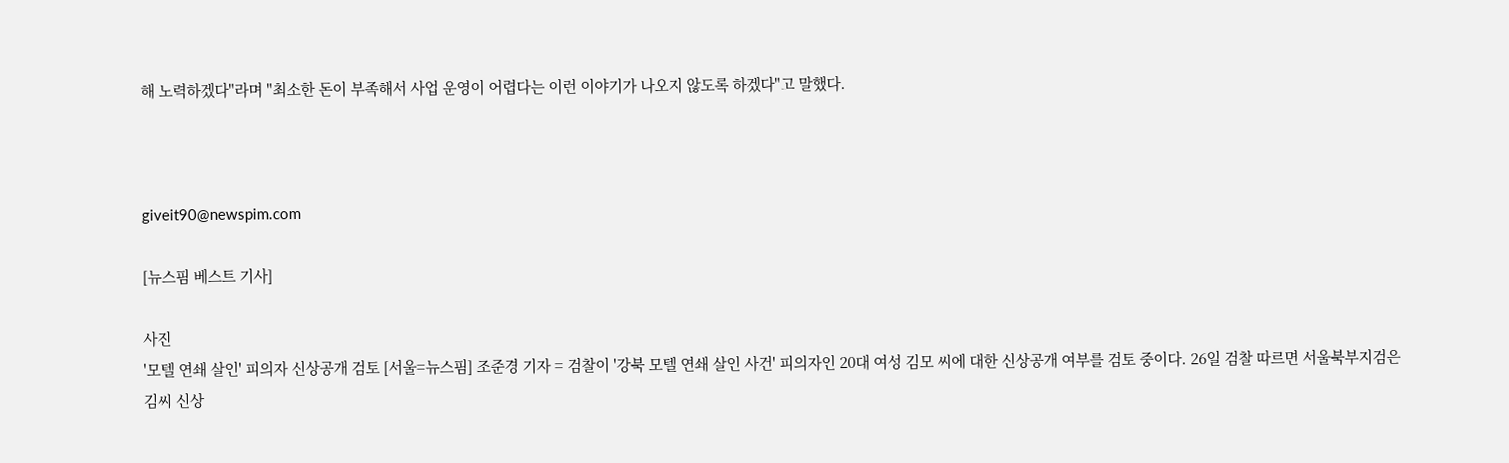해 노력하겠다"라며 "최소한 돈이 부족해서 사업 운영이 어렵다는 이런 이야기가 나오지 않도록 하겠다"고 말했다.



giveit90@newspim.com

[뉴스핌 베스트 기사]

사진
'모텔 연쇄 살인' 피의자 신상공개 검토 [서울=뉴스핌] 조준경 기자 = 검찰이 '강북 모텔 연쇄 살인 사건' 피의자인 20대 여성 김모 씨에 대한 신상공개 여부를 검토 중이다. 26일 검찰 따르면 서울북부지검은 김씨 신상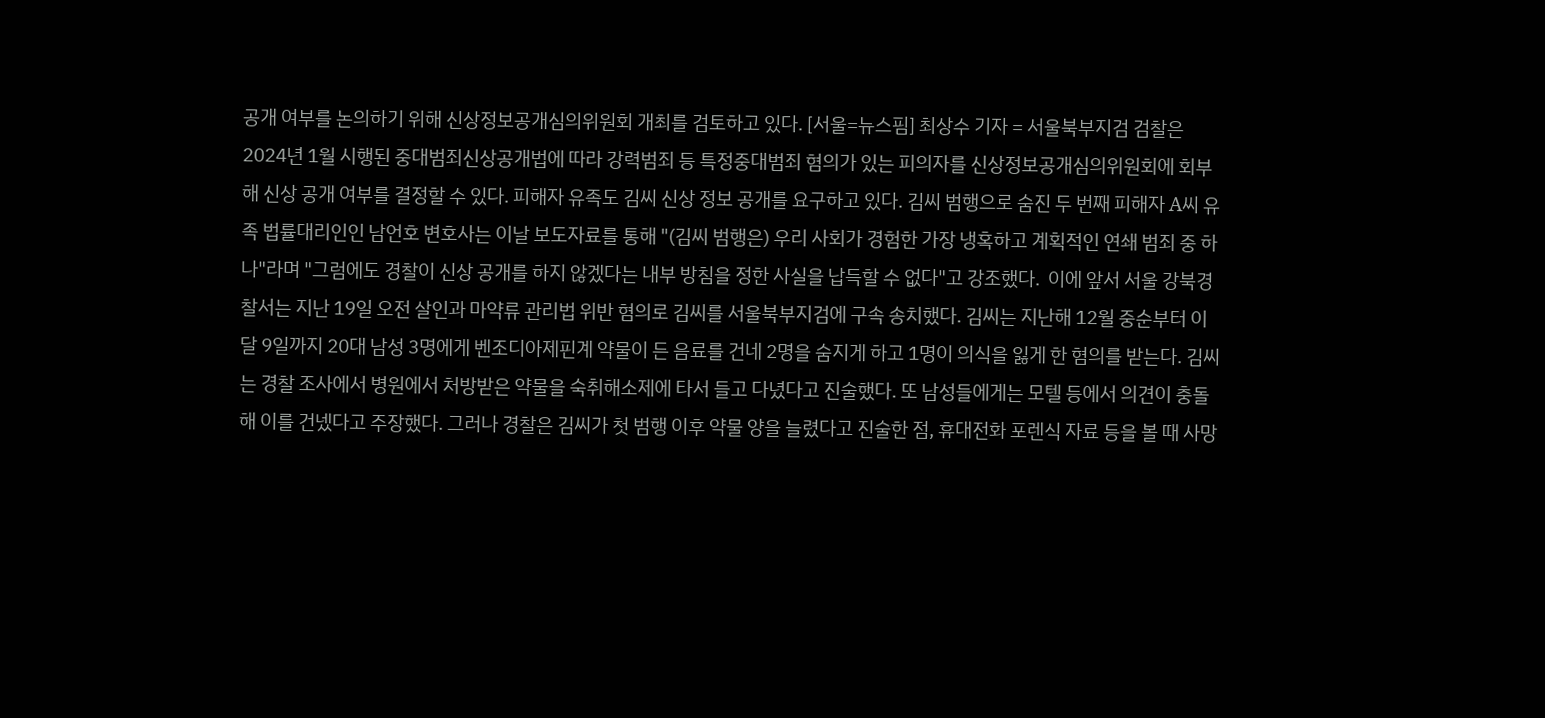공개 여부를 논의하기 위해 신상정보공개심의위원회 개최를 검토하고 있다. [서울=뉴스핌] 최상수 기자 = 서울북부지검 검찰은 2024년 1월 시행된 중대범죄신상공개법에 따라 강력범죄 등 특정중대범죄 혐의가 있는 피의자를 신상정보공개심의위원회에 회부해 신상 공개 여부를 결정할 수 있다. 피해자 유족도 김씨 신상 정보 공개를 요구하고 있다. 김씨 범행으로 숨진 두 번째 피해자 A씨 유족 법률대리인인 남언호 변호사는 이날 보도자료를 통해 "(김씨 범행은) 우리 사회가 경험한 가장 냉혹하고 계획적인 연쇄 범죄 중 하나"라며 "그럼에도 경찰이 신상 공개를 하지 않겠다는 내부 방침을 정한 사실을 납득할 수 없다"고 강조했다.  이에 앞서 서울 강북경찰서는 지난 19일 오전 살인과 마약류 관리법 위반 혐의로 김씨를 서울북부지검에 구속 송치했다. 김씨는 지난해 12월 중순부터 이달 9일까지 20대 남성 3명에게 벤조디아제핀계 약물이 든 음료를 건네 2명을 숨지게 하고 1명이 의식을 잃게 한 혐의를 받는다. 김씨는 경찰 조사에서 병원에서 처방받은 약물을 숙취해소제에 타서 들고 다녔다고 진술했다. 또 남성들에게는 모텔 등에서 의견이 충돌해 이를 건넸다고 주장했다. 그러나 경찰은 김씨가 첫 범행 이후 약물 양을 늘렸다고 진술한 점, 휴대전화 포렌식 자료 등을 볼 때 사망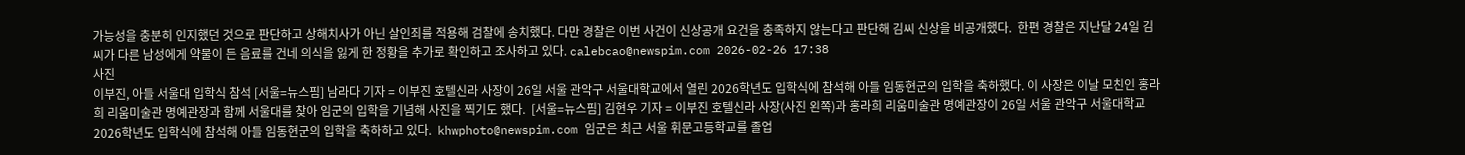가능성을 충분히 인지했던 것으로 판단하고 상해치사가 아닌 살인죄를 적용해 검찰에 송치했다. 다만 경찰은 이번 사건이 신상공개 요건을 충족하지 않는다고 판단해 김씨 신상을 비공개했다.  한편 경찰은 지난달 24일 김씨가 다른 남성에게 약물이 든 음료를 건네 의식을 잃게 한 정황을 추가로 확인하고 조사하고 있다. calebcao@newspim.com 2026-02-26 17:38
사진
이부진, 아들 서울대 입학식 참석 [서울=뉴스핌] 남라다 기자 = 이부진 호텔신라 사장이 26일 서울 관악구 서울대학교에서 열린 2026학년도 입학식에 참석해 아들 임동현군의 입학을 축하했다. 이 사장은 이날 모친인 홍라희 리움미술관 명예관장과 함께 서울대를 찾아 임군의 입학을 기념해 사진을 찍기도 했다.  [서울=뉴스핌] 김현우 기자 = 이부진 호텔신라 사장(사진 왼쪽)과 홍라희 리움미술관 명예관장이 26일 서울 관악구 서울대학교 2026학년도 입학식에 참석해 아들 임동현군의 입학을 축하하고 있다.  khwphoto@newspim.com 임군은 최근 서울 휘문고등학교를 졸업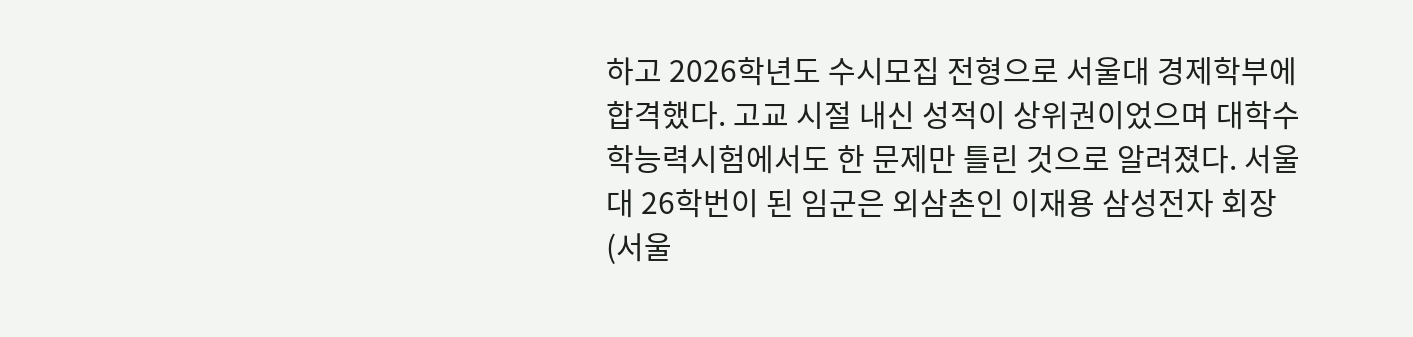하고 2026학년도 수시모집 전형으로 서울대 경제학부에 합격했다. 고교 시절 내신 성적이 상위권이었으며 대학수학능력시험에서도 한 문제만 틀린 것으로 알려졌다. 서울대 26학번이 된 임군은 외삼촌인 이재용 삼성전자 회장(서울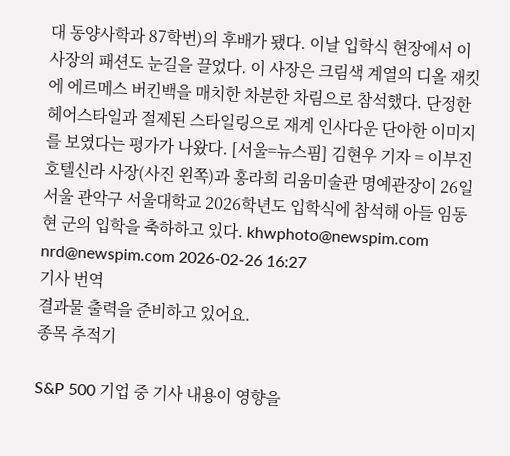대 동양사학과 87학번)의 후배가 됐다. 이날 입학식 현장에서 이 사장의 패션도 눈길을 끌었다. 이 사장은 크림색 계열의 디올 재킷에 에르메스 버킨백을 매치한 차분한 차림으로 참석했다. 단정한 헤어스타일과 절제된 스타일링으로 재계 인사다운 단아한 이미지를 보였다는 평가가 나왔다. [서울=뉴스핌] 김현우 기자 = 이부진 호텔신라 사장(사진 왼쪽)과 홍라희 리움미술관 명예관장이 26일 서울 관악구 서울대학교 2026학년도 입학식에 참석해 아들 임동현 군의 입학을 축하하고 있다. khwphoto@newspim.com nrd@newspim.com 2026-02-26 16:27
기사 번역
결과물 출력을 준비하고 있어요.
종목 추적기

S&P 500 기업 중 기사 내용이 영향을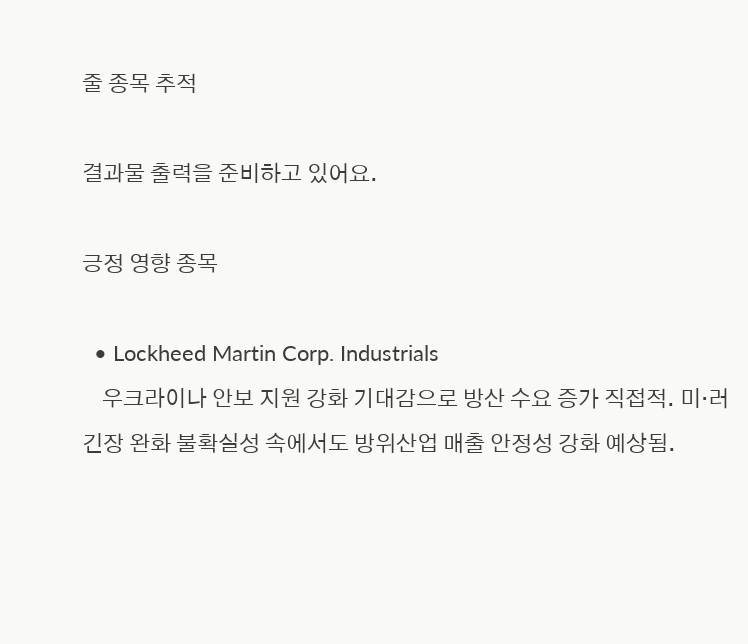줄 종목 추적

결과물 출력을 준비하고 있어요.

긍정 영향 종목

  • Lockheed Martin Corp. Industrials
    우크라이나 안보 지원 강화 기대감으로 방산 수요 증가 직접적. 미·러 긴장 완화 불확실성 속에서도 방위산업 매출 안정성 강화 예상됨.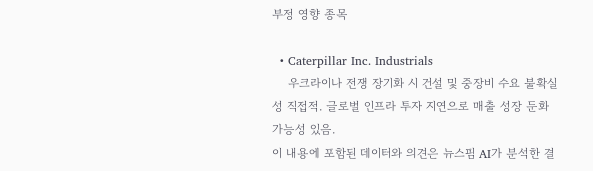부정 영향 종목

  • Caterpillar Inc. Industrials
    우크라이나 전쟁 장기화 시 건설 및 중장비 수요 불확실성 직접적. 글로벌 인프라 투자 지연으로 매출 성장 둔화 가능성 있음.
이 내용에 포함된 데이터와 의견은 뉴스핌 AI가 분석한 결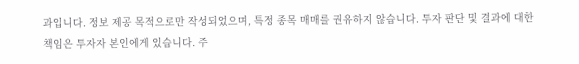과입니다. 정보 제공 목적으로만 작성되었으며, 특정 종목 매매를 권유하지 않습니다. 투자 판단 및 결과에 대한 책임은 투자자 본인에게 있습니다. 주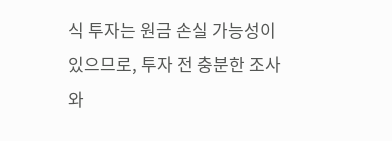식 투자는 원금 손실 가능성이 있으므로, 투자 전 충분한 조사와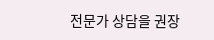전문가 상담을 권장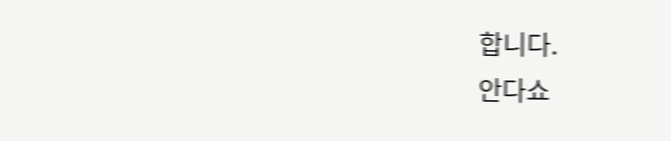합니다.
안다쇼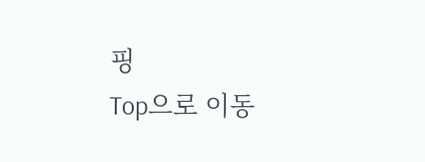핑
Top으로 이동